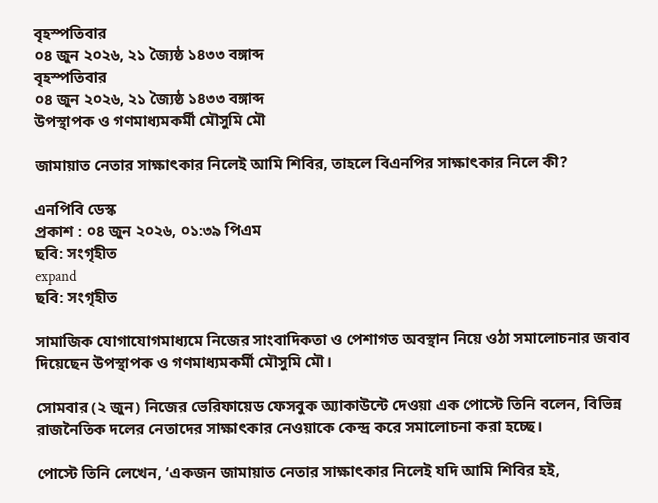বৃহস্পতিবার
০৪ জুন ২০২৬, ২১ জ্যৈষ্ঠ ১৪৩৩ বঙ্গাব্দ
বৃহস্পতিবার
০৪ জুন ২০২৬, ২১ জ্যৈষ্ঠ ১৪৩৩ বঙ্গাব্দ
উপস্থাপক ও গণমাধ্যমকর্মী মৌসুমি মৌ

জামায়াত নেতার সাক্ষাৎকার নিলেই আমি শিবির, তাহলে বিএনপির সাক্ষাৎকার নিলে কী?

এনপিবি ডেস্ক
প্রকাশ : ০৪ জুন ২০২৬, ০১:৩৯ পিএম
ছবি: সংগৃহীত
expand
ছবি: সংগৃহীত

সামাজিক যোগাযোগমাধ্যমে নিজের সাংবাদিকতা ও পেশাগত অবস্থান নিয়ে ওঠা সমালোচনার জবাব দিয়েছেন উপস্থাপক ও গণমাধ্যমকর্মী মৌসুমি মৌ।

সোমবার (২ জুন) নিজের ভেরিফায়েড ফেসবুক অ্যাকাউন্টে দেওয়া এক পোস্টে তিনি বলেন, বিভিন্ন রাজনৈতিক দলের নেতাদের সাক্ষাৎকার নেওয়াকে কেন্দ্র করে সমালোচনা করা হচ্ছে।

পোস্টে তিনি লেখেন, ‘একজন জামায়াত নেতার সাক্ষাৎকার নিলেই যদি আমি শিবির হই,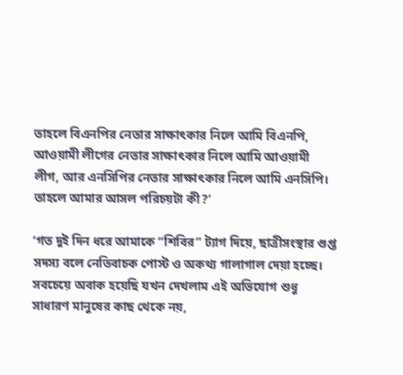তাহলে বিএনপির নেতার সাক্ষাৎকার নিলে আমি বিএনপি, আওয়ামী লীগের নেতার সাক্ষাৎকার নিলে আমি আওয়ামী লীগ, আর এনসিপির নেতার সাক্ষাৎকার নিলে আমি এনসিপি। তাহলে আমার আসল পরিচয়টা কী?’

‘গত দুই দিন ধরে আমাকে “শিবির” ট্যাগ দিয়ে, ছাত্রীসংস্থার গুপ্ত সদস্য বলে নেতিবাচক পোস্ট ও অকথ্য গালাগাল দেয়া হচ্ছে। সবচেয়ে অবাক হয়েছি যখন দেখলাম এই অভিযোগ শুধু সাধারণ মানুষের কাছ থেকে নয়,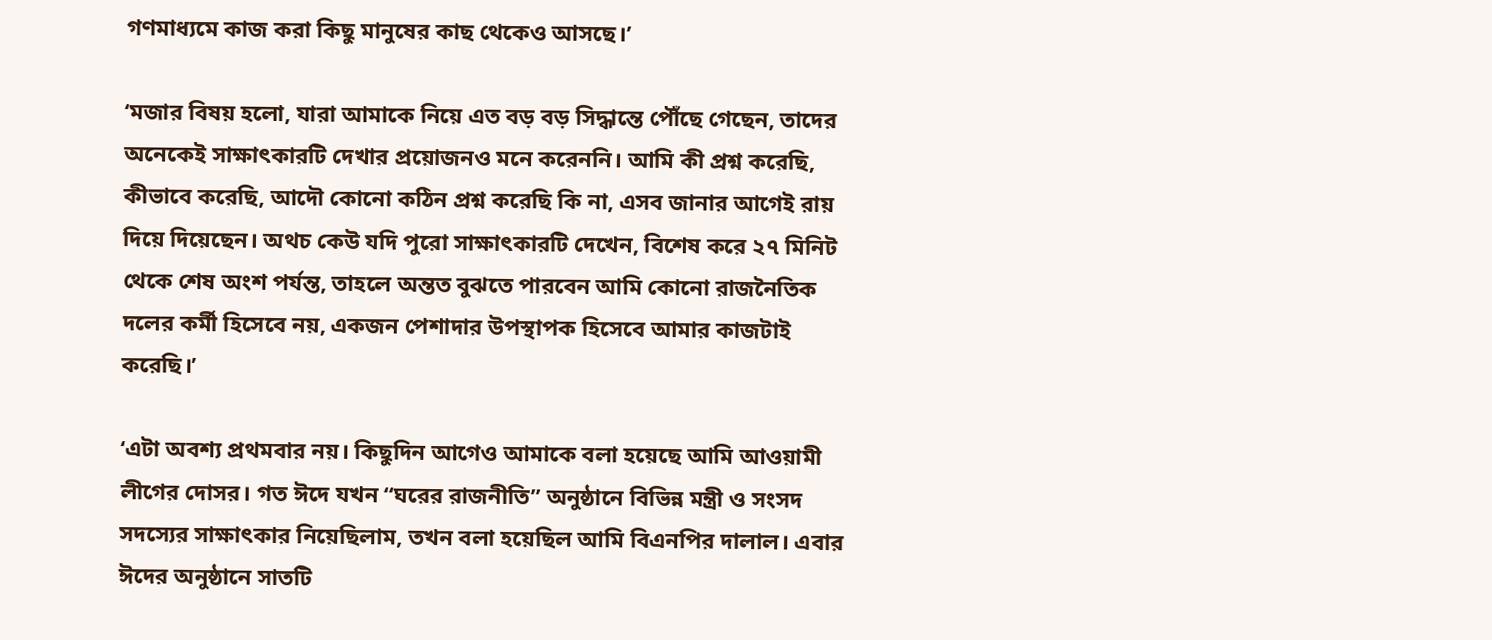গণমাধ্যমে কাজ করা কিছু মানুষের কাছ থেকেও আসছে।’

‘মজার বিষয় হলো, যারা আমাকে নিয়ে এত বড় বড় সিদ্ধান্তে পৌঁছে গেছেন, তাদের অনেকেই সাক্ষাৎকারটি দেখার প্রয়োজনও মনে করেননি। আমি কী প্রশ্ন করেছি, কীভাবে করেছি, আদৌ কোনো কঠিন প্রশ্ন করেছি কি না, এসব জানার আগেই রায় দিয়ে দিয়েছেন। অথচ কেউ যদি পুরো সাক্ষাৎকারটি দেখেন, বিশেষ করে ২৭ মিনিট থেকে শেষ অংশ পর্যন্ত, তাহলে অন্তত বুঝতে পারবেন আমি কোনো রাজনৈতিক দলের কর্মী হিসেবে নয়, একজন পেশাদার উপস্থাপক হিসেবে আমার কাজটাই করেছি।’

‘এটা অবশ্য প্রথমবার নয়। কিছুদিন আগেও আমাকে বলা হয়েছে আমি আওয়ামী লীগের দোসর। গত ঈদে যখন “ঘরের রাজনীতি” অনুষ্ঠানে বিভিন্ন মন্ত্রী ও সংসদ সদস্যের সাক্ষাৎকার নিয়েছিলাম, তখন বলা হয়েছিল আমি বিএনপির দালাল। এবার ঈদের অনুষ্ঠানে সাতটি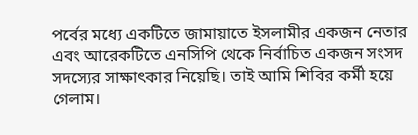পর্বের মধ্যে একটিতে জামায়াতে ইসলামীর একজন নেতার এবং আরেকটিতে এনসিপি থেকে নির্বাচিত একজন সংসদ সদস্যের সাক্ষাৎকার নিয়েছি। তাই আমি শিবির কর্মী হয়ে গেলাম।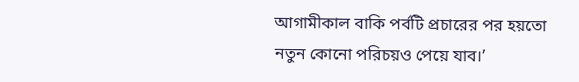আগামীকাল বাকি পর্বটি প্রচারের পর হয়তো নতুন কোনো পরিচয়ও পেয়ে যাব।’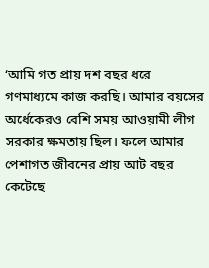‘আমি গত প্রায় দশ বছর ধরে গণমাধ্যমে কাজ করছি। আমার বয়সের অর্ধেকেরও বেশি সময় আওয়ামী লীগ সরকার ক্ষমতায় ছিল। ফলে আমার পেশাগত জীবনের প্রায় আট বছর কেটেছে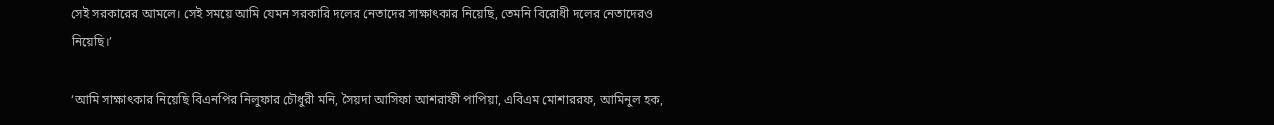সেই সরকারের আমলে। সেই সময়ে আমি যেমন সরকারি দলের নেতাদের সাক্ষাৎকার নিয়েছি, তেমনি বিরোধী দলের নেতাদেরও নিয়েছি।’

‘আমি সাক্ষাৎকার নিয়েছি বিএনপির নিলুফার চৌধুরী মনি, সৈয়দা আসিফা আশরাফী পাপিয়া, এবিএম মোশাররফ, আমিনুল হক,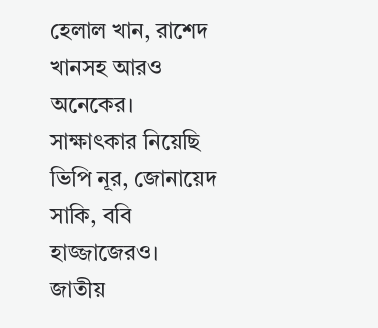হেলাল খান, রাশেদ খানসহ আরও অনেকের। সাক্ষাৎকার নিয়েছি ভিপি নূর, জোনায়েদ সাকি, ববি হাজ্জাজেরও। জাতীয়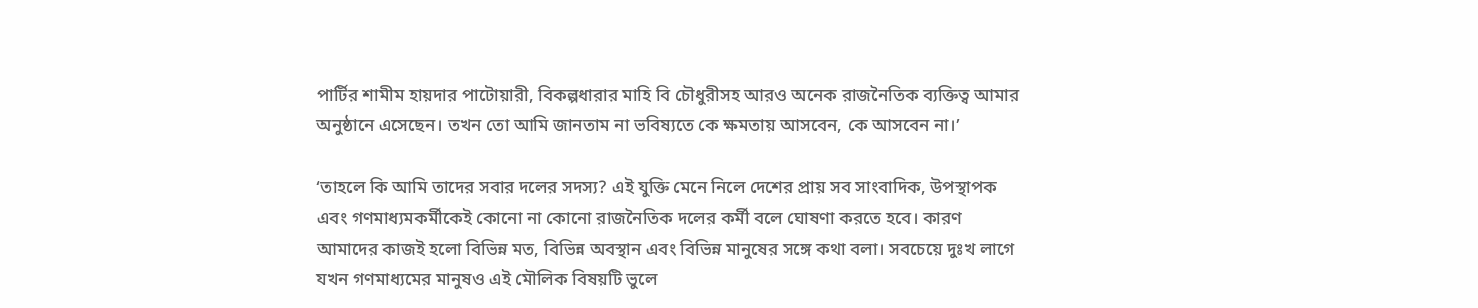পার্টির শামীম হায়দার পাটোয়ারী, বিকল্পধারার মাহি বি চৌধুরীসহ আরও অনেক রাজনৈতিক ব্যক্তিত্ব আমার অনুষ্ঠানে এসেছেন। তখন তো আমি জানতাম না ভবিষ্যতে কে ক্ষমতায় আসবেন, কে আসবেন না।’

‘তাহলে কি আমি তাদের সবার দলের সদস্য? এই যুক্তি মেনে নিলে দেশের প্রায় সব সাংবাদিক, উপস্থাপক এবং গণমাধ্যমকর্মীকেই কোনো না কোনো রাজনৈতিক দলের কর্মী বলে ঘোষণা করতে হবে। কারণ আমাদের কাজই হলো বিভিন্ন মত, বিভিন্ন অবস্থান এবং বিভিন্ন মানুষের সঙ্গে কথা বলা। সবচেয়ে দুঃখ লাগে যখন গণমাধ্যমের মানুষও এই মৌলিক বিষয়টি ভুলে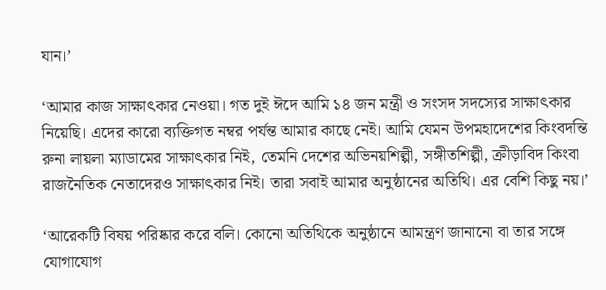যান।’

‘আমার কাজ সাক্ষাৎকার নেওয়া। গত দুই ঈদে আমি ১৪ জন মন্ত্রী ও সংসদ সদস্যের সাক্ষাৎকার নিয়েছি। এদের কারো ব্যক্তিগত নম্বর পর্যন্ত আমার কাছে নেই। আমি যেমন উপমহাদেশের কিংবদন্তি রুনা লায়লা ম্যাডামের সাক্ষাৎকার নিই, তেমনি দেশের অভিনয়শিল্পী, সঙ্গীতশিল্পী, ক্রীড়াবিদ কিংবা রাজনৈতিক নেতাদেরও সাক্ষাৎকার নিই। তারা সবাই আমার অনুষ্ঠানের অতিথি। এর বেশি কিছু নয়।’

‘আরেকটি বিষয় পরিষ্কার করে বলি। কোনো অতিথিকে অনুষ্ঠানে আমন্ত্রণ জানানো বা তার সঙ্গে যোগাযোগ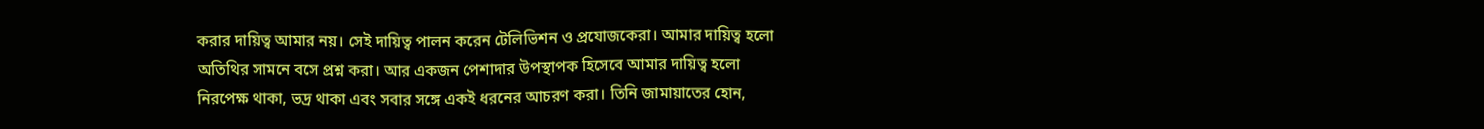করার দায়িত্ব আমার নয়। সেই দায়িত্ব পালন করেন টেলিভিশন ও প্রযোজকেরা। আমার দায়িত্ব হলো অতিথির সামনে বসে প্রশ্ন করা। আর একজন পেশাদার উপস্থাপক হিসেবে আমার দায়িত্ব হলো নিরপেক্ষ থাকা, ভদ্র থাকা এবং সবার সঙ্গে একই ধরনের আচরণ করা। তিনি জামায়াতের হোন,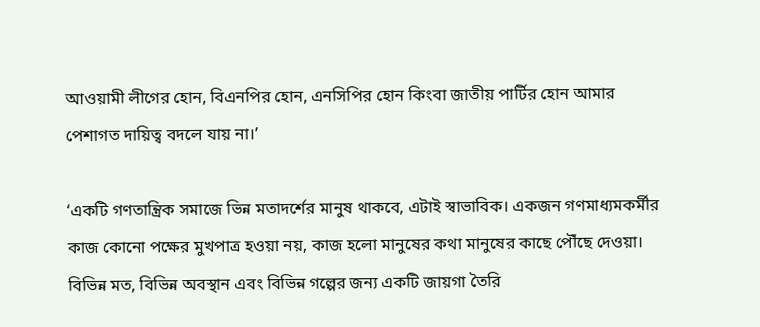আওয়ামী লীগের হোন, বিএনপির হোন, এনসিপির হোন কিংবা জাতীয় পার্টির হোন আমার পেশাগত দায়িত্ব বদলে যায় না।’

‘একটি গণতান্ত্রিক সমাজে ভিন্ন মতাদর্শের মানুষ থাকবে, এটাই স্বাভাবিক। একজন গণমাধ্যমকর্মীর কাজ কোনো পক্ষের মুখপাত্র হওয়া নয়, কাজ হলো মানুষের কথা মানুষের কাছে পৌঁছে দেওয়া। বিভিন্ন মত, বিভিন্ন অবস্থান এবং বিভিন্ন গল্পের জন্য একটি জায়গা তৈরি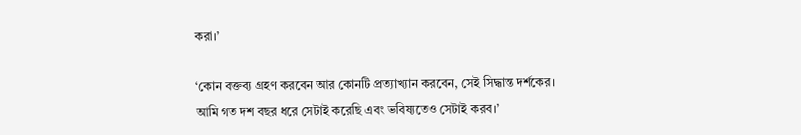করা।’

‘কোন বক্তব্য গ্রহণ করবেন আর কোনটি প্রত্যাখ্যান করবেন, সেই সিদ্ধান্ত দর্শকের। আমি গত দশ বছর ধরে সেটাই করেছি এবং ভবিষ্যতেও সেটাই করব।’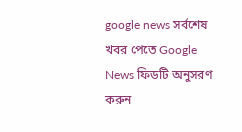google news সর্বশেষ খবর পেতে Google News ফিডটি অনুসরণ করুন